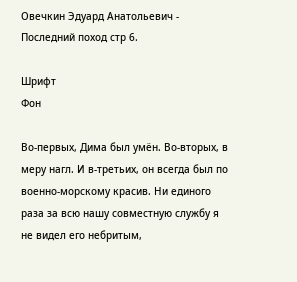Овечкин Эдуард Анатольевич - Последний поход стр 6.

Шрифт
Фон

Во-первых, Дима был умён. Во-вторых, в меру нагл. И в-третьих, он всегда был по военно-морскому красив. Ни единого раза за всю нашу совместную службу я не видел его небритым,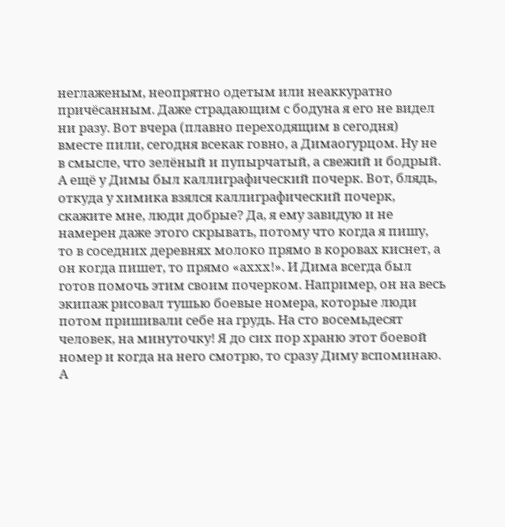неглаженым, неопрятно одетым или неаккуратно причёсанным. Даже страдающим с бодуна я его не видел ни разу. Вот вчера (плавно переходящим в сегодня) вместе пили, сегодня всекак говно, а Димаогурцом. Ну не в смысле, что зелёный и пупырчатый, а свежий и бодрый. А ещё у Димы был каллиграфический почерк. Вот, блядь, откуда у химика взялся каллиграфический почерк, скажите мне, люди добрые? Да, я ему завидую и не намерен даже этого скрывать, потому что когда я пишу, то в соседних деревнях молоко прямо в коровах киснет, а он когда пишет, то прямо «аххх!». И Дима всегда был готов помочь этим своим почерком. Например, он на весь экипаж рисовал тушью боевые номера, которые люди потом пришивали себе на грудь. На сто восемьдесят человек, на минуточку! Я до сих пор храню этот боевой номер и когда на него смотрю, то сразу Диму вспоминаю. А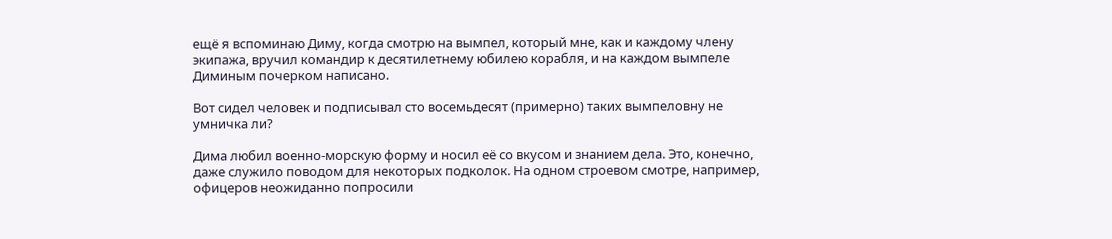ещё я вспоминаю Диму, когда смотрю на вымпел, который мне, как и каждому члену экипажа, вручил командир к десятилетнему юбилею корабля, и на каждом вымпеле Диминым почерком написано.

Вот сидел человек и подписывал сто восемьдесят (примерно) таких вымпеловну не умничка ли?

Дима любил военно-морскую форму и носил её со вкусом и знанием дела. Это, конечно, даже служило поводом для некоторых подколок. На одном строевом смотре, например, офицеров неожиданно попросили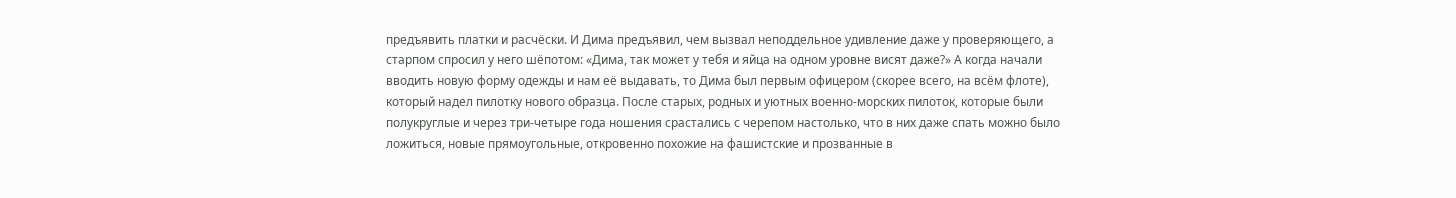предъявить платки и расчёски. И Дима предъявил, чем вызвал неподдельное удивление даже у проверяющего, а старпом спросил у него шёпотом: «Дима, так может у тебя и яйца на одном уровне висят даже?» А когда начали вводить новую форму одежды и нам её выдавать, то Дима был первым офицером (скорее всего, на всём флоте), который надел пилотку нового образца. После старых, родных и уютных военно-морских пилоток, которые были полукруглые и через три-четыре года ношения срастались с черепом настолько, что в них даже спать можно было ложиться, новые прямоугольные, откровенно похожие на фашистские и прозванные в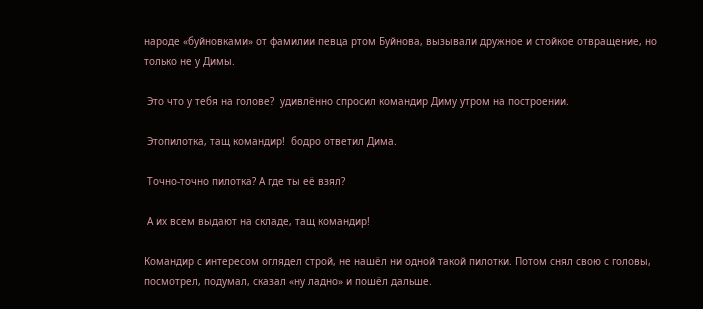народе «буйновками» от фамилии певца ртом Буйнова, вызывали дружное и стойкое отвращение, но только не у Димы.

 Это что у тебя на голове?  удивлённо спросил командир Диму утром на построении.

 Этопилотка, тащ командир!  бодро ответил Дима.

 Точно-точно пилотка? А где ты её взял?

 А их всем выдают на складе, тащ командир!

Командир с интересом оглядел строй, не нашёл ни одной такой пилотки. Потом снял свою с головы, посмотрел, подумал, сказал «ну ладно» и пошёл дальше.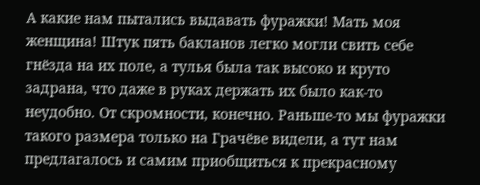А какие нам пытались выдавать фуражки! Мать моя женщина! Штук пять бакланов легко могли свить себе гнёзда на их поле, а тулья была так высоко и круто задрана, что даже в руках держать их было как-то неудобно. От скромности, конечно. Раньше-то мы фуражки такого размера только на Грачёве видели, а тут нам предлагалось и самим приобщиться к прекрасному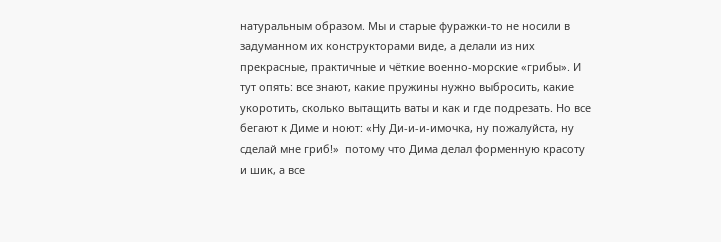натуральным образом. Мы и старые фуражки-то не носили в задуманном их конструкторами виде, а делали из них прекрасные, практичные и чёткие военно-морские «грибы». И тут опять: все знают, какие пружины нужно выбросить, какие укоротить, сколько вытащить ваты и как и где подрезать. Но все бегают к Диме и ноют: «Ну Ди-и-и-имочка, ну пожалуйста, ну сделай мне гриб!»  потому что Дима делал форменную красоту и шик, а все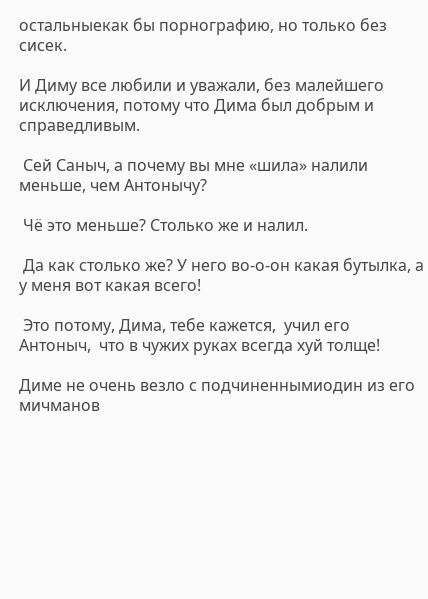остальныекак бы порнографию, но только без сисек.

И Диму все любили и уважали, без малейшего исключения, потому что Дима был добрым и справедливым.

 Сей Саныч, а почему вы мне «шила» налили меньше, чем Антонычу?

 Чё это меньше? Столько же и налил.

 Да как столько же? У него во-о-он какая бутылка, а у меня вот какая всего!

 Это потому, Дима, тебе кажется,  учил его Антоныч,  что в чужих руках всегда хуй толще!

Диме не очень везло с подчиненнымиодин из его мичманов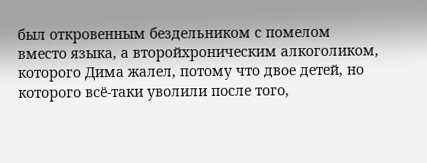был откровенным бездельником с помелом вместо языка, а второйхроническим алкоголиком, которого Дима жалел, потому что двое детей, но которого всё-таки уволили после того,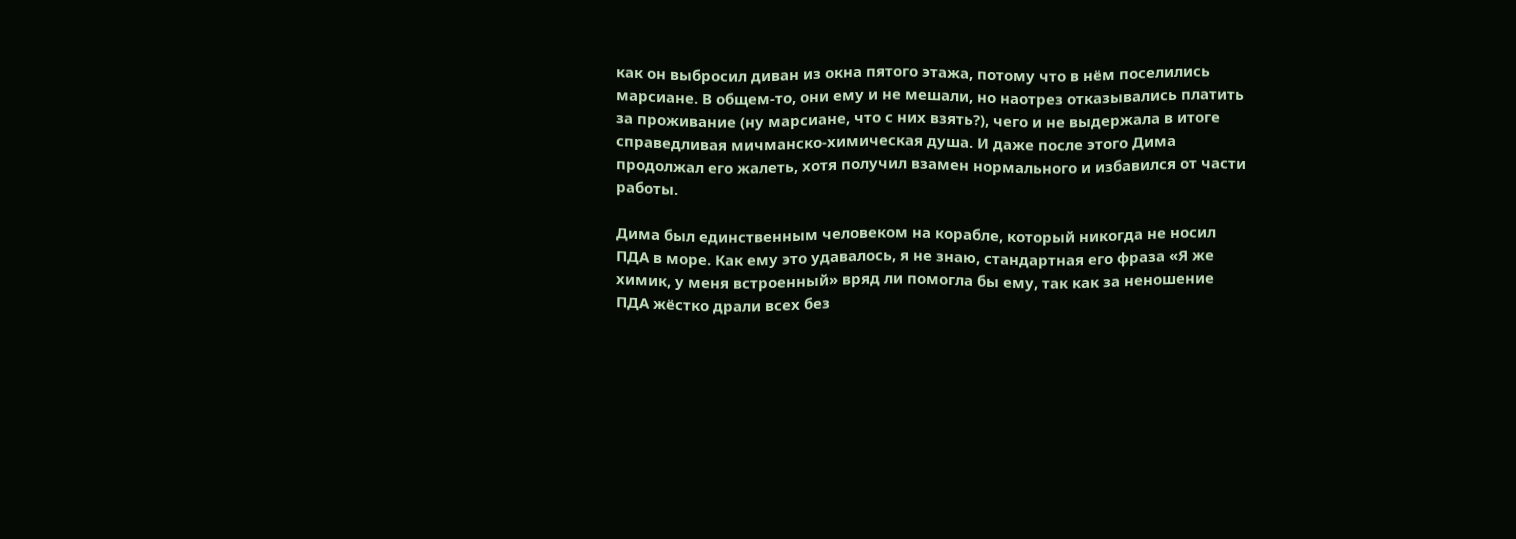как он выбросил диван из окна пятого этажа, потому что в нём поселились марсиане. В общем-то, они ему и не мешали, но наотрез отказывались платить за проживание (ну марсиане, что с них взять?), чего и не выдержала в итоге справедливая мичманско-химическая душа. И даже после этого Дима продолжал его жалеть, хотя получил взамен нормального и избавился от части работы.

Дима был единственным человеком на корабле, который никогда не носил ПДА в море. Как ему это удавалось, я не знаю, стандартная его фраза «Я же химик, у меня встроенный» вряд ли помогла бы ему, так как за неношение ПДА жёстко драли всех без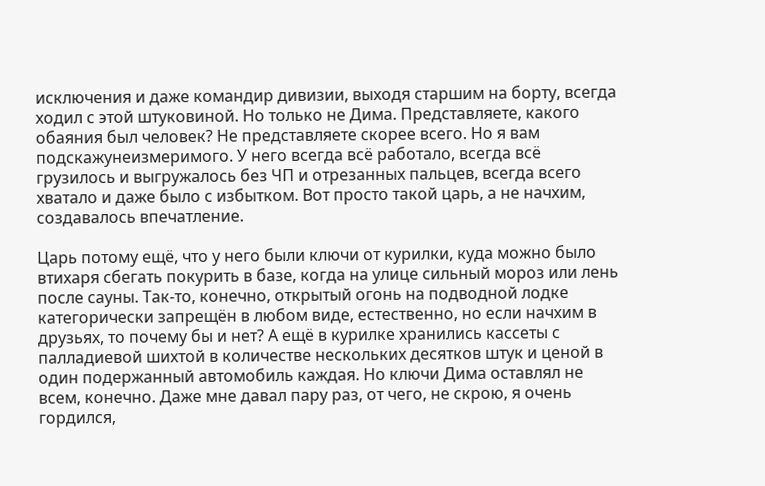исключения и даже командир дивизии, выходя старшим на борту, всегда ходил с этой штуковиной. Но только не Дима. Представляете, какого обаяния был человек? Не представляете скорее всего. Но я вам подскажунеизмеримого. У него всегда всё работало, всегда всё грузилось и выгружалось без ЧП и отрезанных пальцев, всегда всего хватало и даже было с избытком. Вот просто такой царь, а не начхим, создавалось впечатление.

Царь потому ещё, что у него были ключи от курилки, куда можно было втихаря сбегать покурить в базе, когда на улице сильный мороз или лень после сауны. Так-то, конечно, открытый огонь на подводной лодке категорически запрещён в любом виде, естественно, но если начхим в друзьях, то почему бы и нет? А ещё в курилке хранились кассеты с палладиевой шихтой в количестве нескольких десятков штук и ценой в один подержанный автомобиль каждая. Но ключи Дима оставлял не всем, конечно. Даже мне давал пару раз, от чего, не скрою, я очень гордился,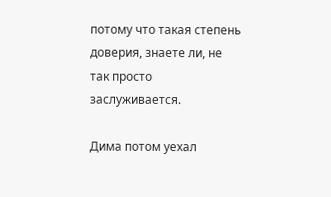потому что такая степень доверия, знаете ли, не так просто заслуживается.

Дима потом уехал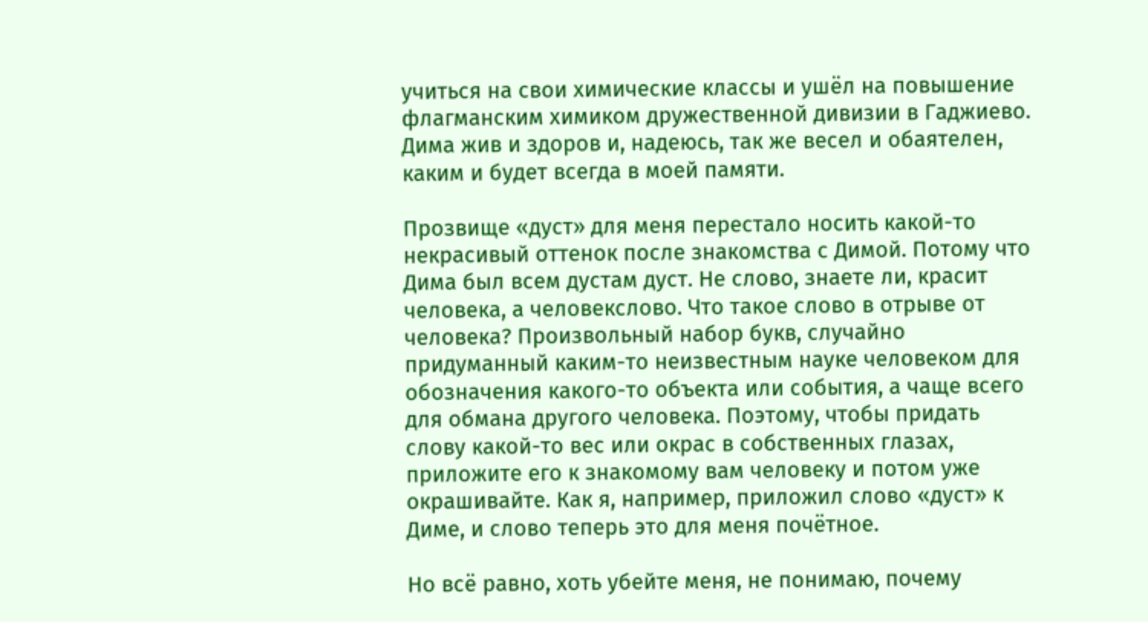учиться на свои химические классы и ушёл на повышение флагманским химиком дружественной дивизии в Гаджиево. Дима жив и здоров и, надеюсь, так же весел и обаятелен, каким и будет всегда в моей памяти.

Прозвище «дуст» для меня перестало носить какой-то некрасивый оттенок после знакомства с Димой. Потому что Дима был всем дустам дуст. Не слово, знаете ли, красит человека, а человекслово. Что такое слово в отрыве от человека? Произвольный набор букв, случайно придуманный каким-то неизвестным науке человеком для обозначения какого-то объекта или события, а чаще всего для обмана другого человека. Поэтому, чтобы придать слову какой-то вес или окрас в собственных глазах, приложите его к знакомому вам человеку и потом уже окрашивайте. Как я, например, приложил слово «дуст» к Диме, и слово теперь это для меня почётное.

Но всё равно, хоть убейте меня, не понимаю, почему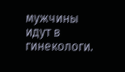мужчины идут в гинекологи.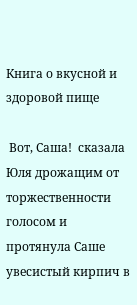Книга о вкусной и здоровой пище

 Вот, Саша!  сказала Юля дрожащим от торжественности голосом и протянула Саше увесистый кирпич в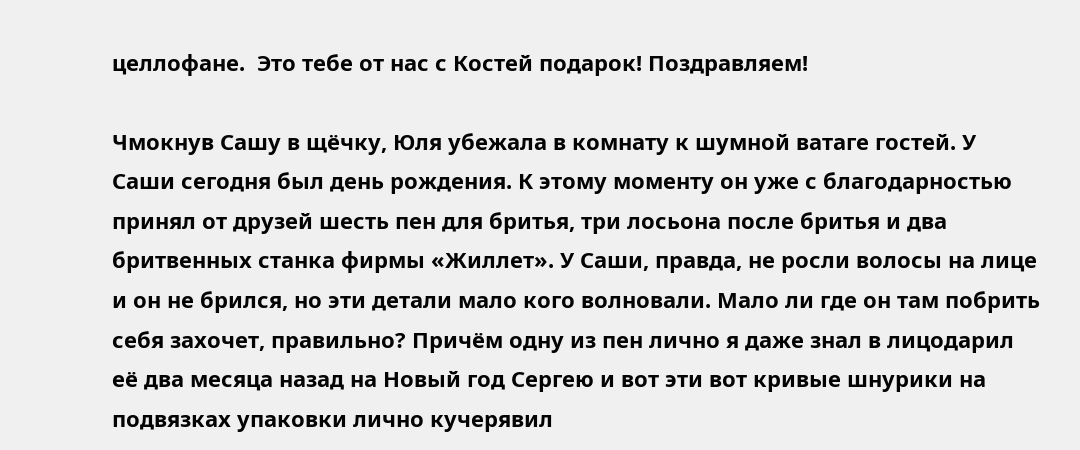целлофане.  Это тебе от нас с Костей подарок! Поздравляем!

Чмокнув Сашу в щёчку, Юля убежала в комнату к шумной ватаге гостей. У Саши сегодня был день рождения. К этому моменту он уже с благодарностью принял от друзей шесть пен для бритья, три лосьона после бритья и два бритвенных станка фирмы «Жиллет». У Саши, правда, не росли волосы на лице и он не брился, но эти детали мало кого волновали. Мало ли где он там побрить себя захочет, правильно? Причём одну из пен лично я даже знал в лицодарил её два месяца назад на Новый год Сергею и вот эти вот кривые шнурики на подвязках упаковки лично кучерявил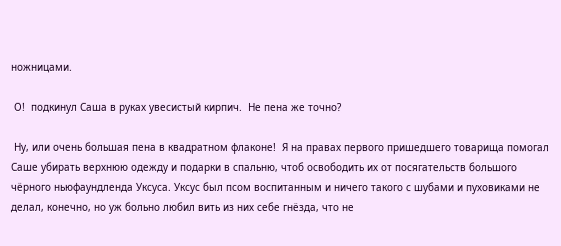ножницами.

 О!  подкинул Саша в руках увесистый кирпич.  Не пена же точно?

 Ну, или очень большая пена в квадратном флаконе!  Я на правах первого пришедшего товарища помогал Саше убирать верхнюю одежду и подарки в спальню, чтоб освободить их от посягательств большого чёрного ньюфаундленда Уксуса. Уксус был псом воспитанным и ничего такого с шубами и пуховиками не делал, конечно, но уж больно любил вить из них себе гнёзда, что не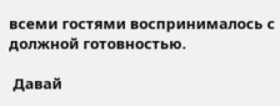всеми гостями воспринималось с должной готовностью.

 Давай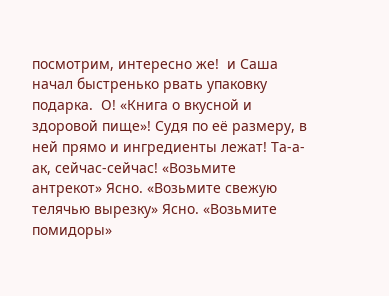посмотрим, интересно же!  и Саша начал быстренько рвать упаковку подарка.  О! «Книга о вкусной и здоровой пище»! Судя по её размеру, в ней прямо и ингредиенты лежат! Та-а-ак, сейчас-сейчас! «Возьмите антрекот» Ясно. «Возьмите свежую телячью вырезку» Ясно. «Возьмите помидоры»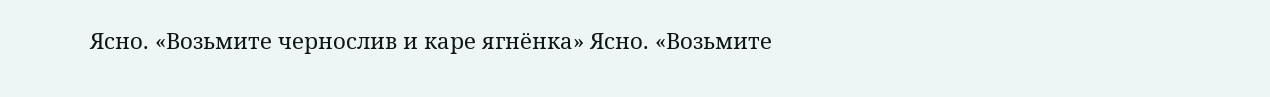Ясно. «Возьмите чернослив и каре ягнёнка» Ясно. «Возьмите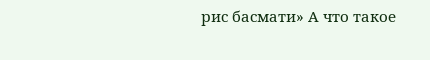рис басмати» А что такое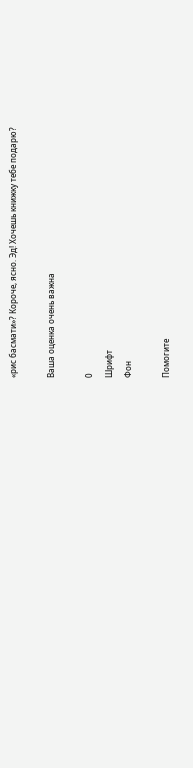«рис басмати»? Короче, ясно. Эд! Хочешь книжку тебе подарю?

Ваша оценка очень важна

0
Шрифт
Фон

Помогите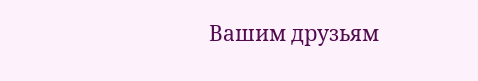Вашим друзьям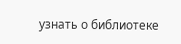узнать о библиотеке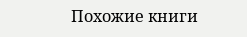Похожие книги